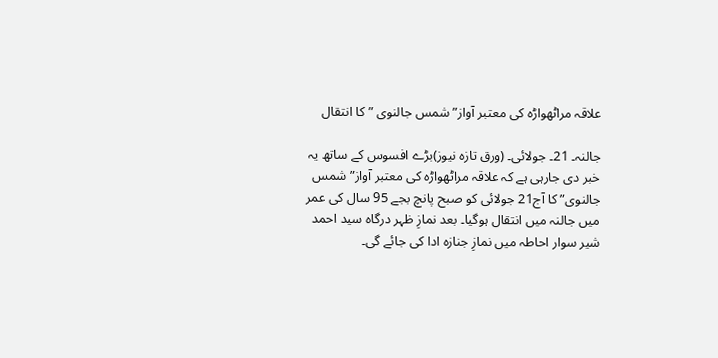علاقہ مراٹھواڑہ کی معتبر آواز” شمس جالنوی ” کا انتقال

جالنہ۔ 21۔ جولائی۔ (ورق تازہ نیوز)بڑے افسوس کے ساتھ یہ خبر دی جارہی ہے کہ علاقہ مراٹھواڑہ کی معتبر آواز” شمس جالنوی” کا آج21 جولائی کو صبح پانچ بجے 95 سال کی عمر میں جالنہ میں انتقال ہوگیا۔ بعد نمازِ ظہر درگاہ سید احمد شیر سوار احاطہ میں نمازِ جنازہ ادا کی جائے گی۔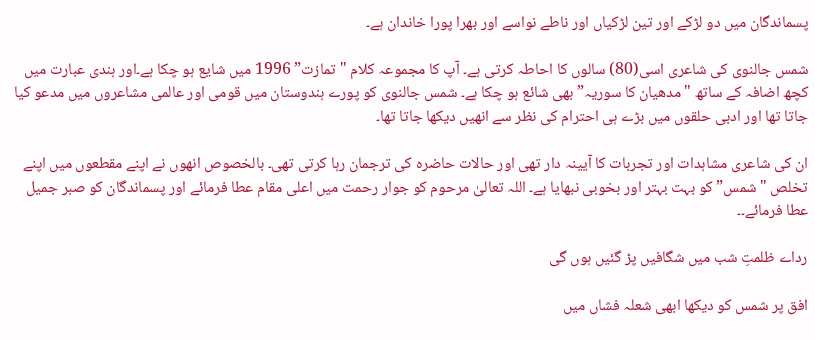پسماندگان میں دو لڑکے اور تین لڑکیاں اور ناطے نواسے اور بھرا پورا خاندان ہے۔

شمس جالنوی کی شاعری اسی(80) سالوں کا احاطہ کرتی ہے۔ آپ کا مجموعہ کلام "تمازت” 1996 میں شایع ہو چکا ہے۔اور ہندی عبارت میں کچھ اضافہ کے ساتھ "مدھیان کا سوریہ” بھی شائع ہو چکا ہے۔ شمس جالنوی کو پورے ہندوستان میں قومی اور عالمی مشاعروں میں مدعو کیا جاتا تھا اور ادبی حلقوں میں بڑے ہی احترام کی نظر سے انھیں دیکھا جاتا تھا۔

ان کی شاعری مشاہدات اور تجربات کا آیینہ دار تھی اور حالات حاضرہ کی ترجمان رہا کرتی تھی۔ بالخصوص انھوں نے اپنے مقطعوں میں اپنے تخلص "شمس” کو بہت بہتر اور بخوبی نبھایا ہے۔ اللہ تعالیٰ مرحوم کو جوار رحمت میں اعلی مقام عطا فرمائے اور پسماندگان کو صبر جمیل عطا فرمائے۔۔

رداے ظلمتِ شب میں شگافیں پڑ گئیں ہوں گی

افق پر شمس کو دیکھا ابھی شعلہ فشاں میں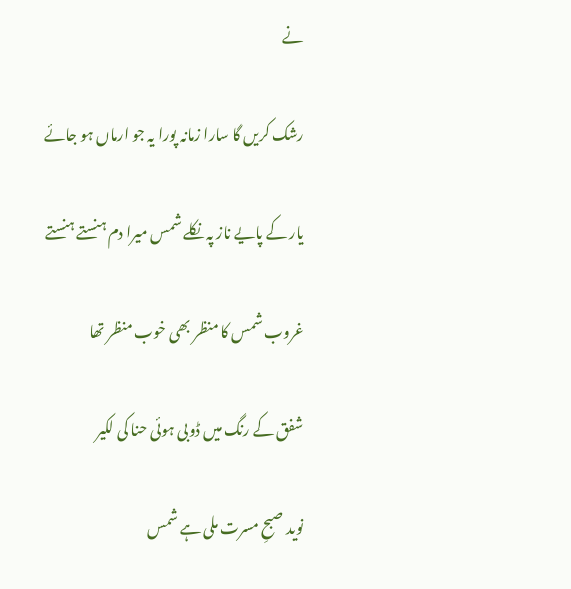نے

رشک کریں گا سارا زمانہ پورا یہ جو ارماں ہو جائے

یار کے پایے ناز پہ نکلے شمس میرا دم ہنستے ہنستے

غروب شمس کا منظر بھی خوب منظر تھا

شفق کے رنگ میں ڈوبی ہوئی حنا کی لکیر

نوید صبحِ مسرت ملی ہے شمس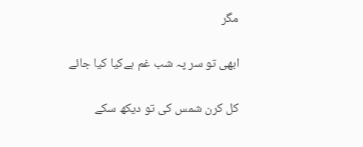مگر

ابھی تو سر پہ شب غم ہےکیا کیا جائے

کل کرن شمس کی تو دیکھ سکے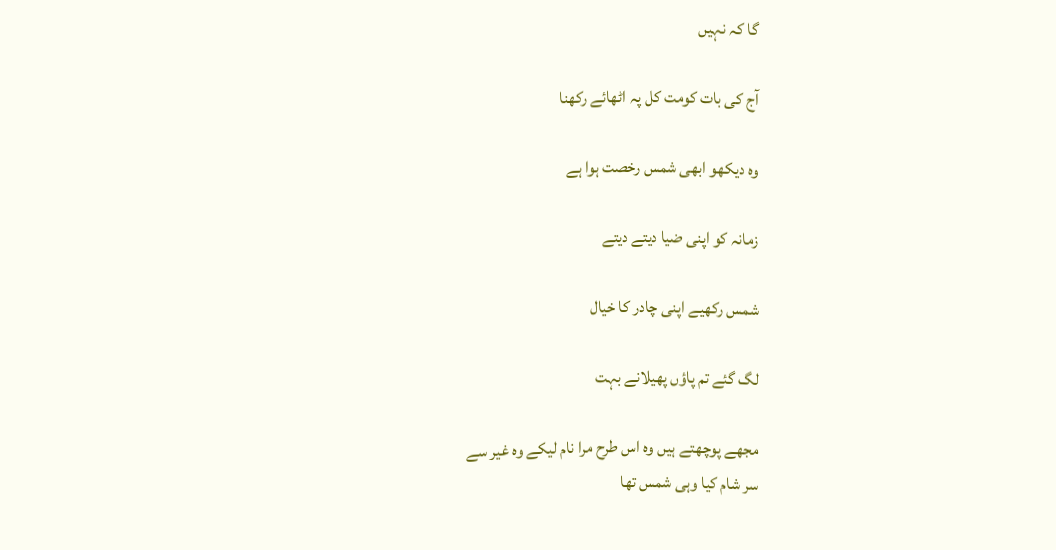گا کہ نہیں

آج کی بات کومت کل پہ اٹھائے رکھنا

وہ دیکھو ابھی شمس رخصت ہوا ہے

زمانہ کو اپنی ضیا دیتے دیتے

شمس رکھیے اپنی چادر کا خیال

لگ گئے تم پاؤں پھیلانے بہت

مجھے پوچھتے ہیں وہ اس طرح مرا نام لیکے وہ غیر سے
سر شام کیا وہی شمس تھا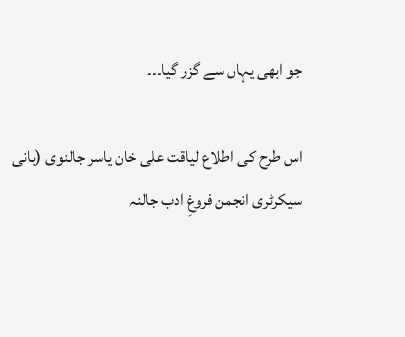جو ابھی یہاں سے گزر گیا۔۔۔

اس طرح کی اطلاع لیاقت علی خان یاسر جالنوی (بانی سیکرٹری انجمن فروغِ ادب جالنہ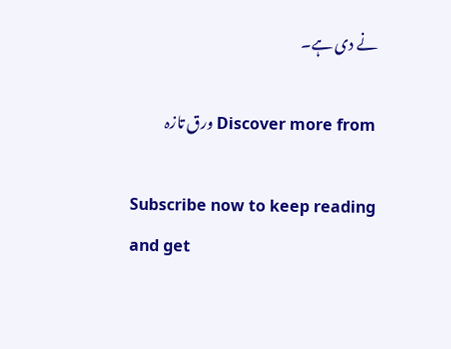نے دی ہے۔

Discover more from ورق تازہ

Subscribe now to keep reading and get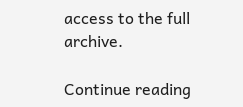access to the full archive.

Continue reading